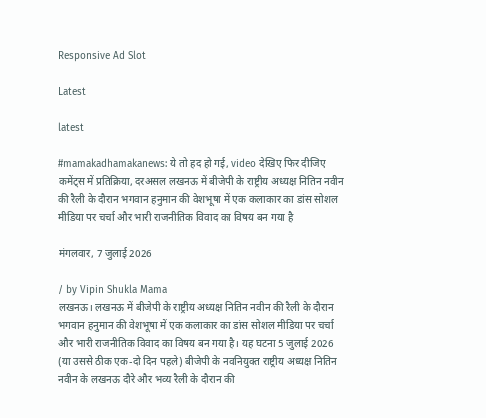Responsive Ad Slot

Latest

latest

#mamakadhamakanews: ये तो हद हो गई, video देखिए फिर दीजिए कमेंट्स में प्रतिक्रिया, दरअसल लखनऊ में बीजेपी के राष्ट्रीय अध्यक्ष नितिन नवीन की रैली के दौरान भगवान हनुमान की वेशभूषा में एक कलाकार का डांस सोशल मीडिया पर चर्चा और भारी राजनीतिक विवाद का विषय बन गया है

मंगलवार, 7 जुलाई 2026

/ by Vipin Shukla Mama
लखनऊ। लखनऊ में बीजेपी के राष्ट्रीय अध्यक्ष नितिन नवीन की रैली के दौरान भगवान हनुमान की वेशभूषा में एक कलाकार का डांस सोशल मीडिया पर चर्चा और भारी राजनीतिक विवाद का विषय बन गया है। यह घटना 5 जुलाई 2026 (या उससे ठीक एक-दो दिन पहले) बीजेपी के नवनियुक्त राष्ट्रीय अध्यक्ष नितिन नवीन के लखनऊ दौरे और भव्य रैली के दौरान की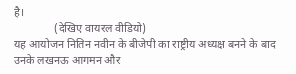है।
              (देखिए वायरल वीडियो)
यह आयोजन नितिन नवीन के बीजेपी का राष्ट्रीय अध्यक्ष बनने के बाद उनके लखनऊ आगमन और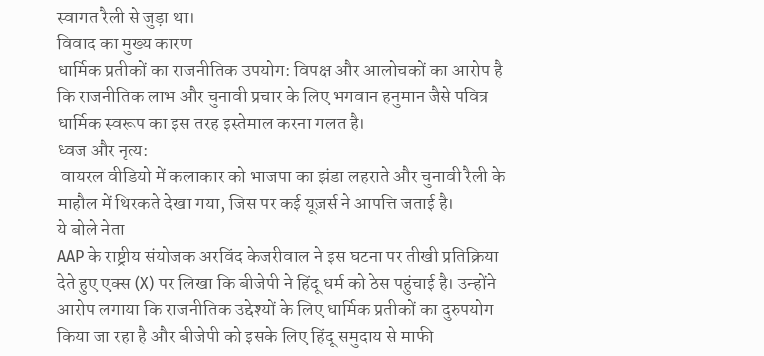स्वागत रैली से जुड़ा था।
विवाद का मुख्य कारण
धार्मिक प्रतीकों का राजनीतिक उपयोग: विपक्ष और आलोचकों का आरोप है कि राजनीतिक लाभ और चुनावी प्रचार के लिए भगवान हनुमान जैसे पवित्र धार्मिक स्वरूप का इस तरह इस्तेमाल करना गलत है।
ध्वज और नृत्य:
 वायरल वीडियो में कलाकार को भाजपा का झंडा लहराते और चुनावी रैली के माहौल में थिरकते देखा गया, जिस पर कई यूज़र्स ने आपत्ति जताई है।
ये बोले नेता
AAP के राष्ट्रीय संयोजक अरविंद केजरीवाल ने इस घटना पर तीखी प्रतिक्रिया देते हुए एक्स (X) पर लिखा कि बीजेपी ने हिंदू धर्म को ठेस पहुंचाई है। उन्होंने आरोप लगाया कि राजनीतिक उद्देश्यों के लिए धार्मिक प्रतीकों का दुरुपयोग किया जा रहा है और बीजेपी को इसके लिए हिंदू समुदाय से माफी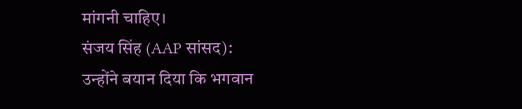मांगनी चाहिए।
संजय सिंह (AAP सांसद):
उन्होंने बयान दिया कि भगवान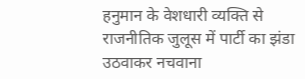हनुमान के वेशधारी व्यक्ति से राजनीतिक जुलूस में पार्टी का झंडा उठवाकर नचवाना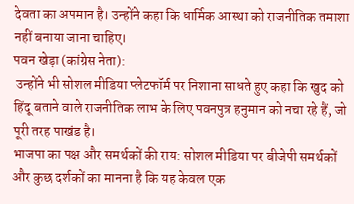देवता का अपमान है। उन्होंने कहा कि धार्मिक आस्था को राजनीतिक तमाशा नहीं बनाया जाना चाहिए।
पवन खेड़ा (कांग्रेस नेता):
 उन्होंने भी सोशल मीडिया प्लेटफॉर्म पर निशाना साधते हुए कहा कि खुद को हिंदू बताने वाले राजनीतिक लाभ के लिए पवनपुत्र हनुमान को नचा रहे हैं, जो पूरी तरह पाखंड है।
भाजपा का पक्ष और समर्थकों की राय: सोशल मीडिया पर बीजेपी समर्थकों और कुछ दर्शकों का मानना है कि यह केवल एक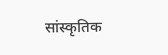सांस्कृतिक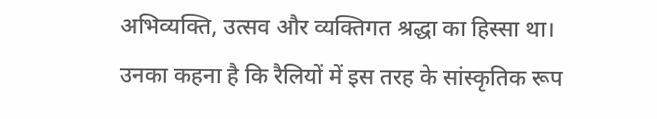अभिव्यक्ति, उत्सव और व्यक्तिगत श्रद्धा का हिस्सा था। उनका कहना है कि रैलियों में इस तरह के सांस्कृतिक रूप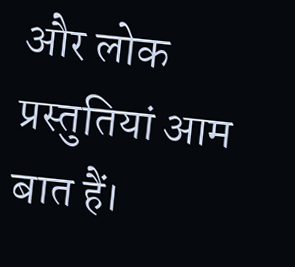और लोक प्रस्तुतियां आम बात हैं।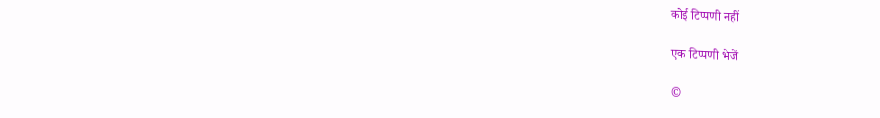कोई टिप्पणी नहीं

एक टिप्पणी भेजें

©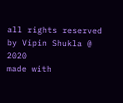all rights reserved by Vipin Shukla @ 2020
made with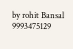by rohit Bansal 9993475129